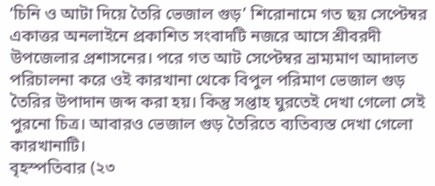‘চিনি ও আটা দিয়ে তৈরি ভেজাল গুড়’ শিরোনামে গত ছয় সেপ্টেম্বর একাত্তর অনলাইনে প্রকাশিত সংবাদটি নজরে আসে শ্রীবরদী উপজেলার প্রশাসনের। পরে গত আট সেপ্টেম্বর ভ্রাম্যমাণ আদালত পরিচালনা করে ওই কারখানা থেকে বিপুল পরিমাণ ভেজাল গুড় তৈরির উপাদান জব্দ করা হয়। কিন্তু সপ্তাহ ঘুরতেই দেখা গেলো সেই পুরনো চিত্র। আবারও ভেজাল গুড় তৈরিতে ব্যতিব্যস্ত দেখা গেলো কারখানাটি।
বৃহস্পতিবার (২৩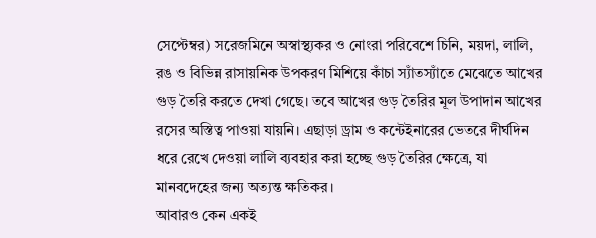সেপ্টেম্বর) সরেজমিনে অস্বাস্থ্যকর ও নোংরা পরিবেশে চিনি, ময়দা, লালি, রঙ ও বিভিন্ন রাসায়নিক উপকরণ মিশিয়ে কাঁচা স্যাঁতস্যাঁতে মেঝেতে আখের গুড় তৈরি করতে দেখা গেছে। তবে আখের গুড় তৈরির মূল উপাদান আখের রসের অস্তিত্ব পাওয়া যায়নি। এছাড়া ড্রাম ও কন্টেইনারের ভেতরে দীর্ঘদিন ধরে রেখে দেওয়া লালি ব্যবহার করা হচ্ছে গুড় তৈরির ক্ষেত্রে, যা মানবদেহের জন্য অত্যন্ত ক্ষতিকর।
আবারও কেন একই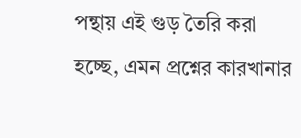পন্থায় এই গুড় তৈরি করা হচ্ছে, এমন প্রশ্নের কারখানার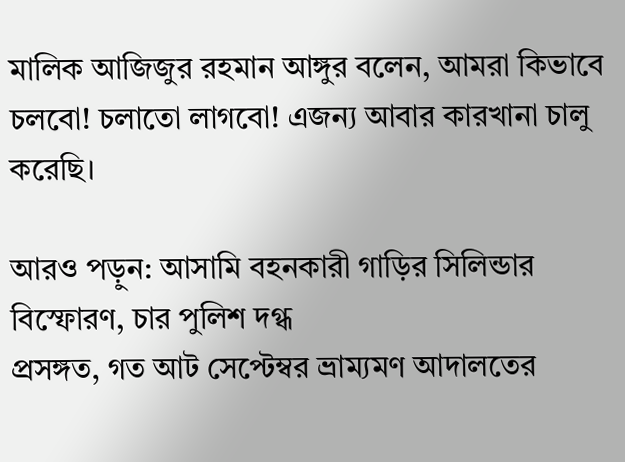মালিক আজিজুর রহমান আঙ্গুর বলেন, আমরা কিভাবে চলবো! চলাতো লাগবো! এজন্য আবার কারখানা চালু করেছি।

আরও পড়ুন: আসামি বহনকারী গাড়ির সিলিন্ডার বিস্ফোরণ, চার পুলিশ দগ্ধ
প্রসঙ্গত, গত আট সেপ্টেম্বর ভ্রাম্যমণ আদালতের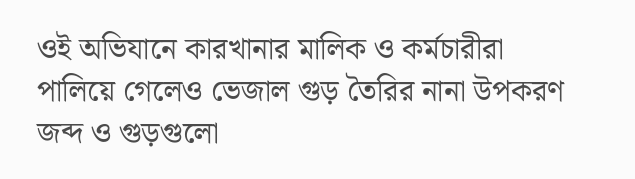ওই অভিযানে কারখানার মালিক ও কর্মচারীরা পালিয়ে গেলেও ভেজাল গুড় তৈরির নানা উপকরণ জব্দ ও গুড়গুলো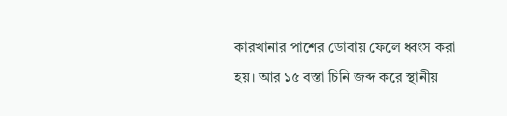কারখানার পাশের ডোবায় ফেলে ধ্বংস করা হয়। আর ১৫ বস্তা চিনি জব্দ করে স্থানীয়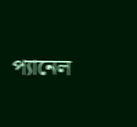প্যানেল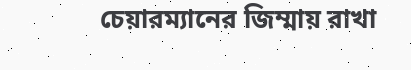চেয়ারম্যানের জিম্মায় রাখা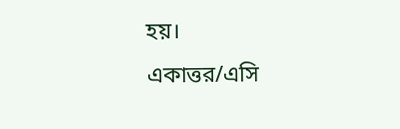হয়।
একাত্তর/এসি